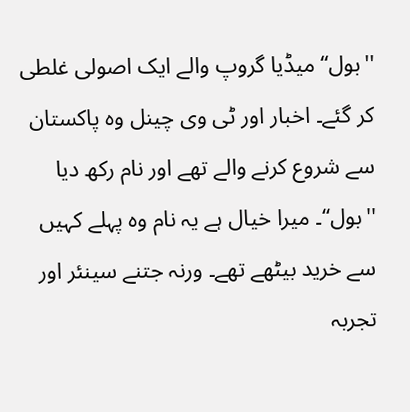''بول‘‘ میڈیا گروپ والے ایک اصولی غلطی کر گئے۔ اخبار اور ٹی وی چینل وہ پاکستان سے شروع کرنے والے تھے اور نام رکھ دیا ''بول‘‘۔ میرا خیال ہے یہ نام وہ پہلے کہیں سے خرید بیٹھے تھے۔ ورنہ جتنے سینئر اور تجربہ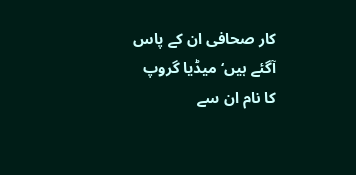کار صحافی ان کے پاس آگئے ہیں‘میڈیا گروپ کا نام ان سے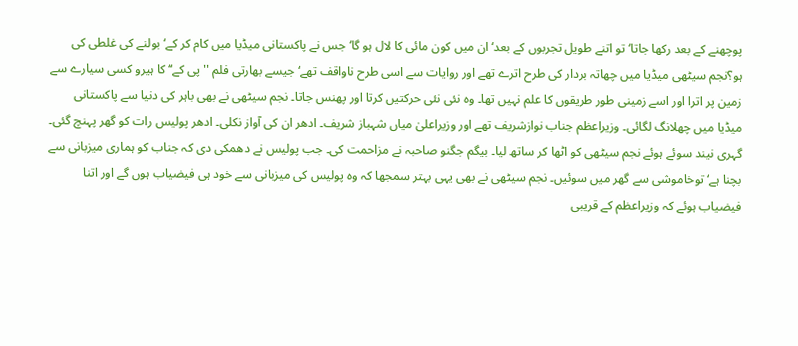پوچھنے کے بعد رکھا جاتا‘ تو اتنے طویل تجربوں کے بعد‘ ان میں کون مائی کا لال ہو گا‘ جس نے پاکستانی میڈیا میں کام کر کے‘ بولنے کی غلطی کی ہو؟نجم سیٹھی میڈیا میں چھاتہ بردار کی طرح اترے تھے اور روایات سے اسی طرح ناواقف تھے‘ جیسے بھارتی فلم ''پی کے‘‘ کا ہیرو کسی سیارے سے زمین پر اترا اور اسے زمینی طور طریقوں کا علم نہیں تھا۔ وہ نئی نئی حرکتیں کرتا اور پھنس جاتا۔ نجم سیٹھی نے بھی باہر کی دنیا سے پاکستانی میڈیا میں چھلانگ لگائی۔ وزیراعظم جناب نوازشریف تھے اور وزیراعلیٰ میاں شہباز شریف۔ ادھر ان کی آواز نکلی۔ ادھر پولیس رات کو گھر پہنچ گئی۔ گہری نیند سوئے ہوئے نجم سیٹھی کو اٹھا کر ساتھ لیا۔ بیگم جگنو صاحبہ نے مزاحمت کی۔ جب پولیس نے دھمکی دی کہ جناب کو ہماری میزبانی سے بچنا ہے‘ توخاموشی سے گھر میں سوئیں۔ نجم سیٹھی نے بھی یہی بہتر سمجھا کہ وہ پولیس کی میزبانی سے خود ہی فیضیاب ہوں گے اور اتنا فیضیاب ہوئے کہ وزیراعظم کے قریبی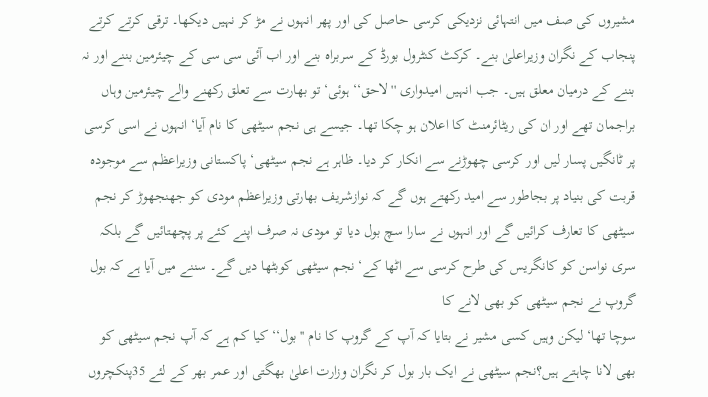مشیروں کی صف میں انتہائی نزدیکی کرسی حاصل کی اور پھر انہوں نے مڑ کر نہیں دیکھا۔ ترقی کرتے کرتے پنجاب کے نگران وزیراعلیٰ بنے۔ کرکٹ کنٹرول بورڈ کے سربراہ بنے اور اب آئی سی سی کے چیئرمین بننے اور نہ بننے کے درمیان معلق ہیں۔ جب انہیں امیدواری ''لاحق‘‘ ہوئی‘ تو بھارت سے تعلق رکھنے والے چیئرمین وہاں براجمان تھے اور ان کی ریٹائرمنٹ کا اعلان ہو چکا تھا۔ جیسے ہی نجم سیٹھی کا نام آیا‘ انہوں نے اسی کرسی پر ٹانگیں پسار لیں اور کرسی چھوڑنے سے انکار کر دیا۔ ظاہر ہے نجم سیٹھی‘ پاکستانی وزیراعظم سے موجودہ قربت کی بنیاد پر بجاطور سے امید رکھتے ہوں گے کہ نوازشریف بھارتی وزیراعظم مودی کو جھنجھوڑ کر نجم سیٹھی کا تعارف کرائیں گے اور انہوں نے سارا سچ بول دیا تو مودی نہ صرف اپنے کئے پر پچھتائیں گے بلکہ سری نواسن کو کانگریس کی طرح کرسی سے اٹھا کے‘ نجم سیٹھی کوبٹھا دیں گے۔ سننے میں آیا ہے کہ بول گروپ نے نجم سیٹھی کو بھی لانے کا
سوچا تھا‘ لیکن وہیں کسی مشیر نے بتایا کہ آپ کے گروپ کا نام ''بول‘‘ کیا کم ہے کہ آپ نجم سیٹھی کو بھی لانا چاہتے ہیں؟نجم سیٹھی نے ایک بار بول کر نگران وزارت اعلیٰ بھگتی اور عمر بھر کے لئے 35پنکچروں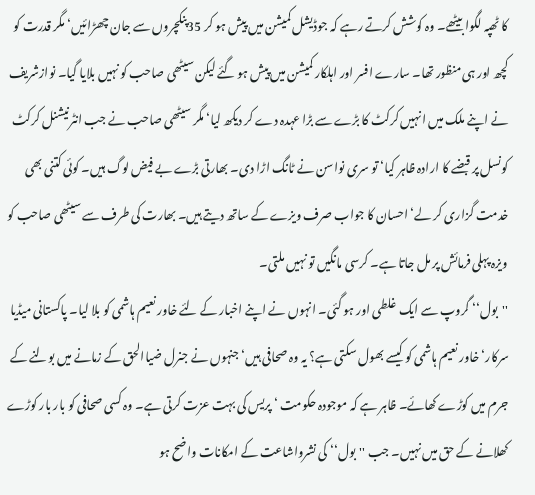کا ٹھپہ لگوا بیٹھے۔ وہ کوشش کرتے رہے کہ جوڈیشل کمیشن میں پیش ہو کر 35پنکچروں سے جان چھڑائیں‘ مگر قدرت کو کچھ اور ہی منظور تھا۔ سارے افسر اور اہلکار کمیشن میں پیش ہو گئے لیکن سیٹھی صاحب کو نہیں بلایا گیا۔ نوازشریف نے اپنے ملک میں انہیں کرکٹ کا بڑے سے بڑا عہدہ دے کر دیکھ لیا‘ مگر سیٹھی صاحب نے جب انٹرنیشنل کرکٹ کونسل پر قبضے کا ارادہ ظاہر کیا‘ تو سری نواسن نے ٹانگ اڑا دی۔ بھارتی بڑے بے فیض لوگ ہیں۔ کوئی کتنی بھی خدمت گزاری کر لے‘ احسان کا جواب صرف ویزے کے ساتھ دیتے ہیں۔ بھارت کی طرف سے سیٹھی صاحب کو ویزہ پہلی فرمائش پر مل جاتا ہے۔ کرسی مانگیں تو نہیں ملتی۔
''بول‘‘ گروپ سے ایک غلطی اور ہو گئی۔ انہوں نے اپنے اخبار کے لئے خاور نعیم ہاشمی کو بلا لیا۔ پاکستانی میڈیا سرکار‘ خاور نعیم ہاشمی کو کیسے بھول سکتی ہے؟ یہ وہ صحافی ہیں‘ جنہوں نے جنرل ضیاالحق کے زمانے میں بولنے کے جرم میں کوڑے کھائے۔ ظاہر ہے کہ موجودہ حکومت ‘ پریس کی بہت عزت کرتی ہے۔ وہ کسی صحافی کو بار بار کوڑے کھلانے کے حق میں نہیں۔ جب ''بول‘‘ کی نشرواشاعت کے امکانات واضح ہو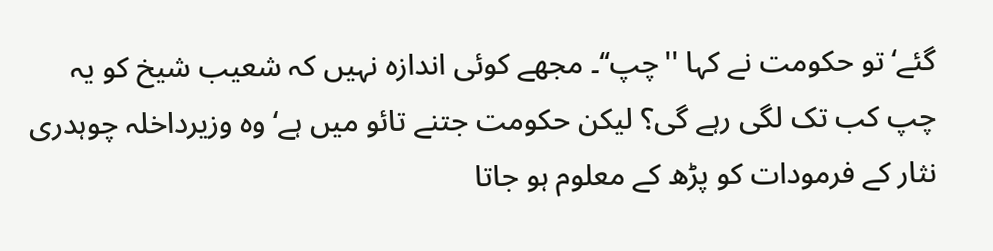گئے‘ تو حکومت نے کہا ''چپ‘‘۔ مجھے کوئی اندازہ نہیں کہ شعیب شیخ کو یہ چپ کب تک لگی رہے گی؟ لیکن حکومت جتنے تائو میں ہے‘ وہ وزیرداخلہ چوہدری نثار کے فرمودات کو پڑھ کے معلوم ہو جاتا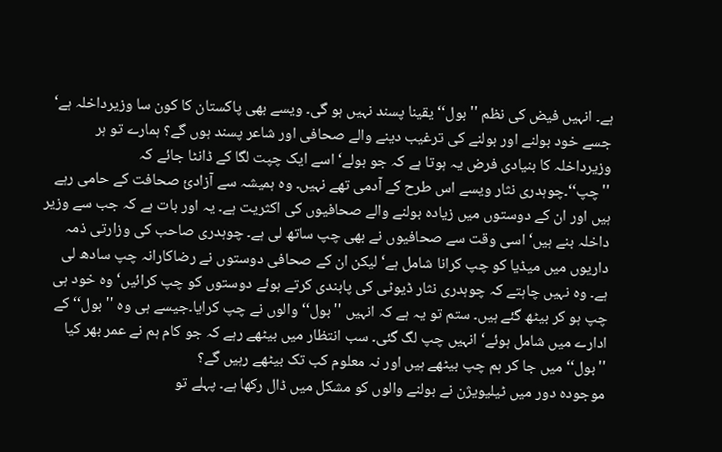ہے۔ انہیں فیض کی نظم ''بول‘‘ یقینا پسند نہیں ہو گی۔ ویسے بھی پاکستان کا کون سا وزیرداخلہ ہے‘ جسے خود بولنے اور بولنے کی ترغیب دینے والے صحافی اور شاعر پسند ہوں گے؟ ہمارے تو ہر وزیرداخلہ کا بنیادی فرض یہ ہوتا ہے کہ جو بولے‘ اسے ایک چپت لگا کے ڈانٹا جائے کہ ''چپ‘‘۔چوہدری نثار ویسے اس طرح کے آدمی تھے نہیں۔ وہ ہمیشہ سے آزادیٔ صحافت کے حامی رہے ہیں اور ان کے دوستوں میں زیادہ بولنے والے صحافیوں کی اکثریت ہے۔ یہ اور بات ہے کہ جب سے وزیر داخلہ بنے ہیں‘ اسی وقت سے صحافیوں نے بھی چپ ساتھ لی ہے۔ چوہدری صاحب کی وزارتی ذمہ داریوں میں میڈیا کو چپ کرانا شامل ہے‘ لیکن ان کے صحافی دوستوں نے رضاکارانہ چپ سادھ لی ہے۔ وہ نہیں چاہتے کہ چوہدری نثار ڈیوٹی کی پابندی کرتے ہوئے دوستوں کو چپ کرائیں‘ وہ خود ہی چپ ہو کر بیٹھ گئے ہیں۔ ستم تو یہ ہے کہ انہیں ''بول‘‘ والوں نے چپ کرایا۔جیسے ہی وہ ''بول‘‘ کے ادارے میں شامل ہوئے‘ انہیں چپ لگ گئی۔ سب انتظار میں بیٹھے رہے کہ جو کام ہم نے عمر بھر کیا ''بول‘‘ میں جا کر ہم چپ بیٹھے ہیں اور نہ معلوم کب تک بیٹھے رہیں گے؟
موجودہ دور میں ٹیلیویژن نے بولنے والوں کو مشکل میں ڈال رکھا ہے۔ پہلے تو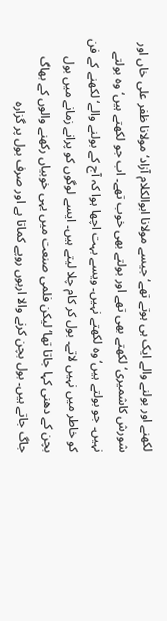لکھنے اور بولنے والے ایک ہی ہوتے تھے‘ جیسے مولانا ابوالکلام آزاد‘ مولانا ظفر علی خاں اور شورش کاشمیری‘ لکھتے بھی تھے اور بولتے بھی خوب تھے۔ اب جو لکھتے ہیں‘ وہ بولتے نہیں۔ جو بولتے ہیں‘ وہ لکھتے نہیں۔ ویسے بہت اچھا ہوا کہ آج کے بولنے والے‘ لکھنے کے فن کو خاطر میں نہیں لاتے۔ بول کر کام چلا لیتے ہیں۔ ایسے لوگوں کو پرانے زمانے میں بول بچن کے دھنی کہا جاتا تھا‘ لیکن فلمی صنعت میں یہی خوبیاں رکھنے والوں کے بھاگ جاگ جاتے ہیں۔ بول بچن کرنے والا اربوں روپے کماتا ہے اور صرف بول پر گزارہ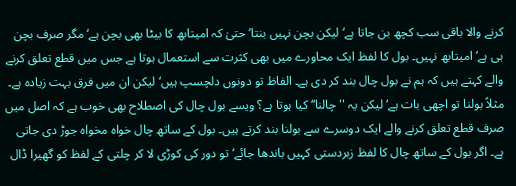کرنے والا باقی سب کچھ بن جاتا ہے‘ لیکن بچن نہیں بنتا‘ حتیٰ کہ امیتابھ کا بیٹا بھی بچن ہے‘ مگر صرف بچن ہی ہے‘ امیتابھ نہیں۔ بول کا لفظ ایک محاورے میں بھی کثرت سے استعمال ہوتا ہے جس میں قطع تعلق کرنے والے کہتے ہیں کہ ہم نے بول چال بند کر دی ہے۔ الفاظ تو دونوں دلچسپ ہیں‘ لیکن ان میں فرق بہت زیادہ ہے۔ مثلاً بولنا تو اچھی بات ہے‘ لیکن یہ ''چالنا‘‘ کیا ہوتا ہے؟ ویسے بول چال کی اصطلاح بھی خوب ہے کہ اصل میں صرف قطع تعلق کرنے والے ایک دوسرے سے بولنا بند کرتے ہیں۔ بول کے ساتھ چال خواہ مخواہ جوڑ دی جاتی ہے۔ اگر بول کے ساتھ چال کا لفظ زبردستی کہیں باندھا جائے‘ تو دور کی کوڑی لا کر چلتی کے لفظ کو گھیرا ڈال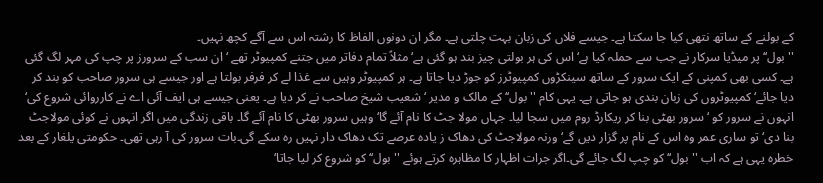کے بولنے کے ساتھ نتھی کیا جا سکتا ہے۔ جیسے فلاں کی زبان بہت چلتی ہے۔ مگر ان دونوں الفاظ کا رشتہ اس سے آگے کچھ نہیں۔
''بول‘‘ پر میڈیا سرکار نے جب سے حملہ کیا ہے‘ اس کی ہر بولتی چیز بند ہو گئی ہے‘ مثلاً تمام دفاتر میں جتنے کمپیوٹر تھے ‘ ان سب کے سرورز پر چپ کی مہر لگ گئی ہے۔ کسی بھی کمپنی کے ایک سرور کے ساتھ سینکڑوں کمپیوٹرز کو جوڑ دیا جاتا ہے۔ ہر کمپیوٹر وہیں سے غذا لے کر فرفر بولتا ہے اور جیسے ہی سرور صاحب کو بند کر دیا جائے‘ کمپیوٹروں کی زبان بندی ہو جاتی ہے۔ یہی کام ''بول‘‘ کے مالک و مدیر ‘شعیب شیخ صاحب نے کر دیا ہے۔ یعنی جیسے ہی ایف آئی اے نے کارروائی شروع کی‘ انہوں نے سرور کو ‘ سرور بھٹی بنا کر ریکارڈ روم میں سجا لیا۔ جہاں مولا جٹ کا نام آئے گا‘ وہیں سرور بھٹی کا نام آئے گا۔ باقی زندگی میں اگر انہوں نے کوئی مولاجٹ بنا دی‘ تو ساری عمر وہ اس کے نام پر گزار دیں گے‘ ورنہ مولاجٹ کی دھاک ز یادہ عرصے تک دھاک دار نہیں رہ سکے گی۔بات سرور کی آ رہی تھی۔ حکومتی یلغار کے بعد خطرہ یہی ہے کہ اب ''بول‘‘ کو چپ لگ جائے گی۔اگر جرات اظہار کا مظاہرہ کرتے ہوئے ''بول‘‘ کو شروع کر لیا جاتا‘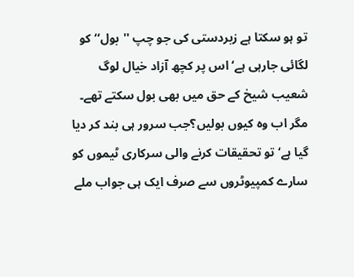تو ہو سکتا ہے زبردستی کی جو چپ ''بول‘‘ کو لگائی جارہی ہے‘ اس پر کچھ آزاد خیال لوگ شعیب شیخ کے حق میں بھی بول سکتے تھے۔ مگر اب وہ کیوں بولیں؟جب سرور ہی بند کر دیا گیا ہے‘ تو تحقیقات کرنے والی سرکاری ٹیموں کو سارے کمپیوٹروں سے صرف ایک ہی جواب ملے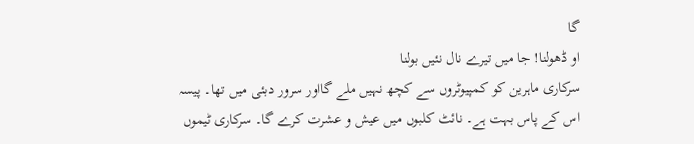گا
او ڈھولنا! جا میں تیرے نال نئیں بولنا
سرکاری ماہرین کو کمپیوٹروں سے کچھ نہیں ملے گااور سرور دبئی میں تھا۔ پیسہ اس کے پاس بہت ہے۔ نائٹ کلبوں میں عیش و عشرت کرے گا۔ سرکاری ٹیموں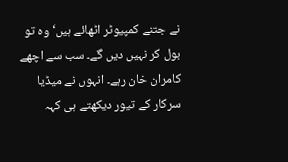نے جتنے کمپیوٹر اٹھائے ہیں‘ وہ تو بول کر نہیں دیں گے۔ سب سے اچھے کامران خان رہے۔ انہوں نے میڈیا سرکار کے تیور دیکھتے ہی کہہ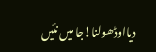دیااوڈھولنا!جا میں نئیں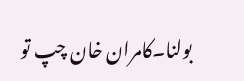بولنا۔کامران خان چپ تو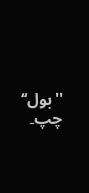''بول‘‘ چپ۔